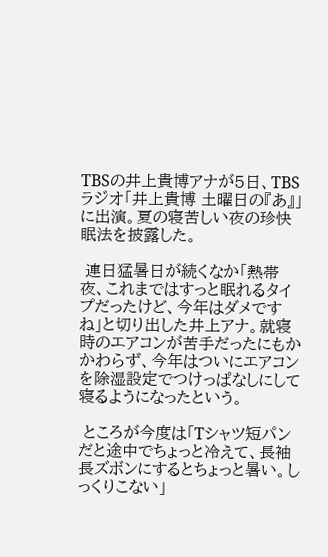TBSの井上貴博アナが5日、TBSラジオ「井上貴博 土曜日の『あ』」に出演。夏の寝苦しい夜の珍快眠法を披露した。

 連日猛暑日が続くなか「熱帯夜、これまではすっと眠れるタイプだったけど、今年はダメですね」と切り出した井上アナ。就寝時のエアコンが苦手だったにもかかわらず、今年はついにエアコンを除湿設定でつけっぱなしにして寝るようになったという。

 ところが今度は「Tシャツ短パンだと途中でちょっと冷えて、長袖長ズボンにするとちょっと暑い。しっくりこない」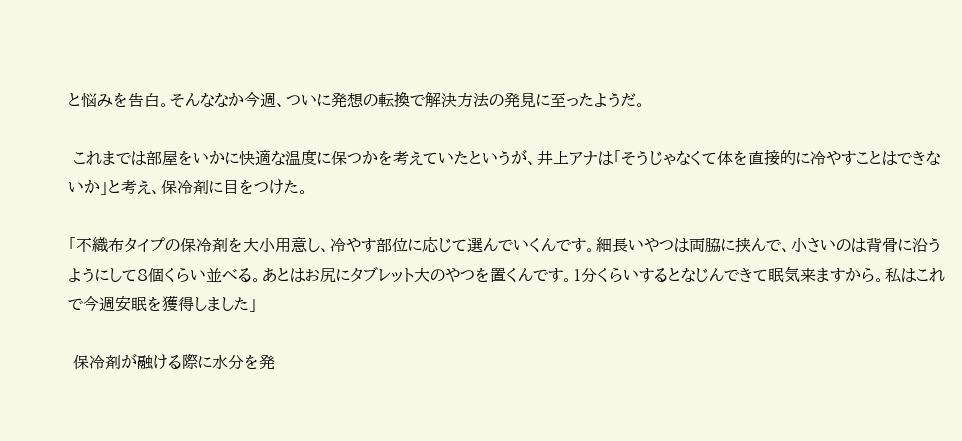と悩みを告白。そんななか今週、ついに発想の転換で解決方法の発見に至ったようだ。

 これまでは部屋をいかに快適な温度に保つかを考えていたというが、井上アナは「そうじゃなくて体を直接的に冷やすことはできないか」と考え、保冷剤に目をつけた。

「不織布タイプの保冷剤を大小用意し、冷やす部位に応じて選んでいくんです。細長いやつは両脇に挟んで、小さいのは背骨に沿うようにして8個くらい並べる。あとはお尻にタブレット大のやつを置くんです。1分くらいするとなじんできて眠気来ますから。私はこれで今週安眠を獲得しました」

 保冷剤が融ける際に水分を発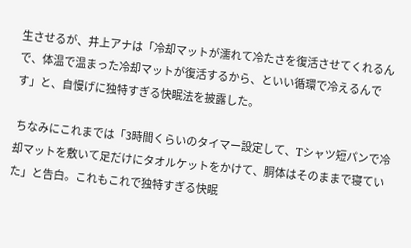生させるが、井上アナは「冷却マットが濡れて冷たさを復活させてくれるんで、体温で温まった冷却マットが復活するから、といい循環で冷えるんです」と、自慢げに独特すぎる快眠法を披露した。

 ちなみにこれまでは「3時間くらいのタイマー設定して、Tシャツ短パンで冷却マットを敷いて足だけにタオルケットをかけて、胴体はそのままで寝ていた」と告白。これもこれで独特すぎる快眠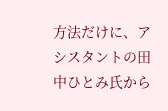方法だけに、アシスタントの田中ひとみ氏から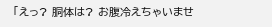「えっ? 胴体は? お腹冷えちゃいませ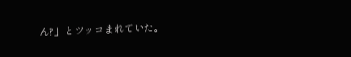ん?」とツッコまれていた。